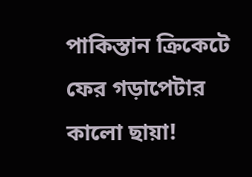পাকিস্তান ক্রিকেটে ফের গড়াপেটার কালো ছায়া!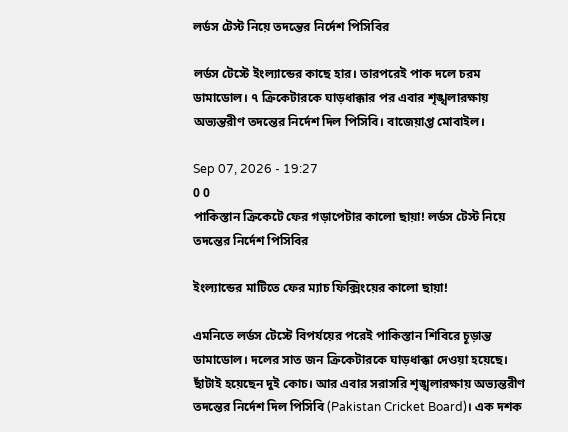লর্ডস টেস্ট নিয়ে তদন্তের নির্দেশ পিসিবির

লর্ডস টেস্টে ইংল্যান্ডের কাছে হার। তারপরেই পাক দলে চরম ডামাডোল। ৭ ক্রিকেটারকে ঘাড়ধাক্কার পর এবার শৃঙ্খলারক্ষায় অভ্যন্তরীণ তদন্তের নির্দেশ দিল পিসিবি। বাজেয়াপ্ত মোবাইল।

Sep 07, 2026 - 19:27
0 0
পাকিস্তান ক্রিকেটে ফের গড়াপেটার কালো ছায়া! লর্ডস টেস্ট নিয়ে তদন্তের নির্দেশ পিসিবির

ইংল্যান্ডের মাটিতে ফের ম্যাচ ফিক্সিংয়ের কালো ছায়া!

এমনিতে লর্ডস টেস্টে বিপর্যয়ের পরেই পাকিস্তান শিবিরে চূড়ান্ত ডামাডোল। দলের সাত জন ক্রিকেটারকে ঘাড়ধাক্কা দেওয়া হয়েছে। ছাঁটাই হয়েছেন দুই কোচ। আর এবার সরাসরি শৃঙ্খলারক্ষায় অভ্যন্তরীণ তদন্তের নির্দেশ দিল পিসিবি (Pakistan Cricket Board)। এক দশক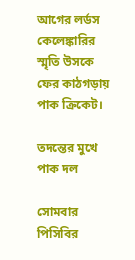আগের লর্ডস কেলেঙ্কারির স্মৃতি উসকে ফের কাঠগড়ায় পাক ক্রিকেট।

তদন্তের মুখে পাক দল

সোমবার পিসিবির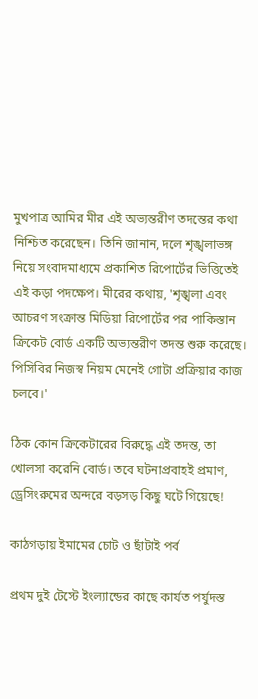মুখপাত্র আমির মীর এই অভ্যন্তরীণ তদন্তের কথা নিশ্চিত করেছেন। তিনি জানান, দলে শৃঙ্খলাভঙ্গ নিয়ে সংবাদমাধ্যমে প্রকাশিত রিপোর্টের ভিত্তিতেই এই কড়া পদক্ষেপ। মীরের কথায়, 'শৃঙ্খলা এবং আচরণ সংক্রান্ত মিডিয়া রিপোর্টের পর পাকিস্তান ক্রিকেট বোর্ড একটি অভ্যন্তরীণ তদন্ত শুরু করেছে। পিসিবির নিজস্ব নিয়ম মেনেই গোটা প্রক্রিয়ার কাজ চলবে।'

ঠিক কোন ক্রিকেটারের বিরুদ্ধে এই তদন্ত, তা খোলসা করেনি বোর্ড। তবে ঘটনাপ্রবাহই প্রমাণ, ড্রেসিংরুমের অন্দরে বড়সড় কিছু ঘটে গিয়েছে!

কাঠগড়ায় ইমামের চোট ও ছাঁটাই পর্ব

প্রথম দুই টেস্টে ইংল্যান্ডের কাছে কার্যত পর্যুদস্ত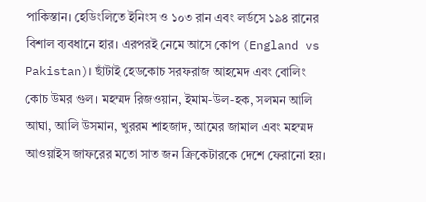পাকিস্তান। হেডিংলিতে ইনিংস ও ১০৩ রান এবং লর্ডসে ১৯৪ রানের বিশাল ব্যবধানে হার। এরপরই নেমে আসে কোপ (England vs Pakistan)। ছাঁটাই হেডকোচ সরফরাজ আহমেদ এবং বোলিং কোচ উমর গুল। মহম্মদ রিজওয়ান, ইমাম-উল-হক, সলমন আলি আঘা, আলি উসমান, খুররম শাহজাদ, আমের জামাল এবং মহম্মদ আওয়াইস জাফরের মতো সাত জন ক্রিকেটারকে দেশে ফেরানো হয়।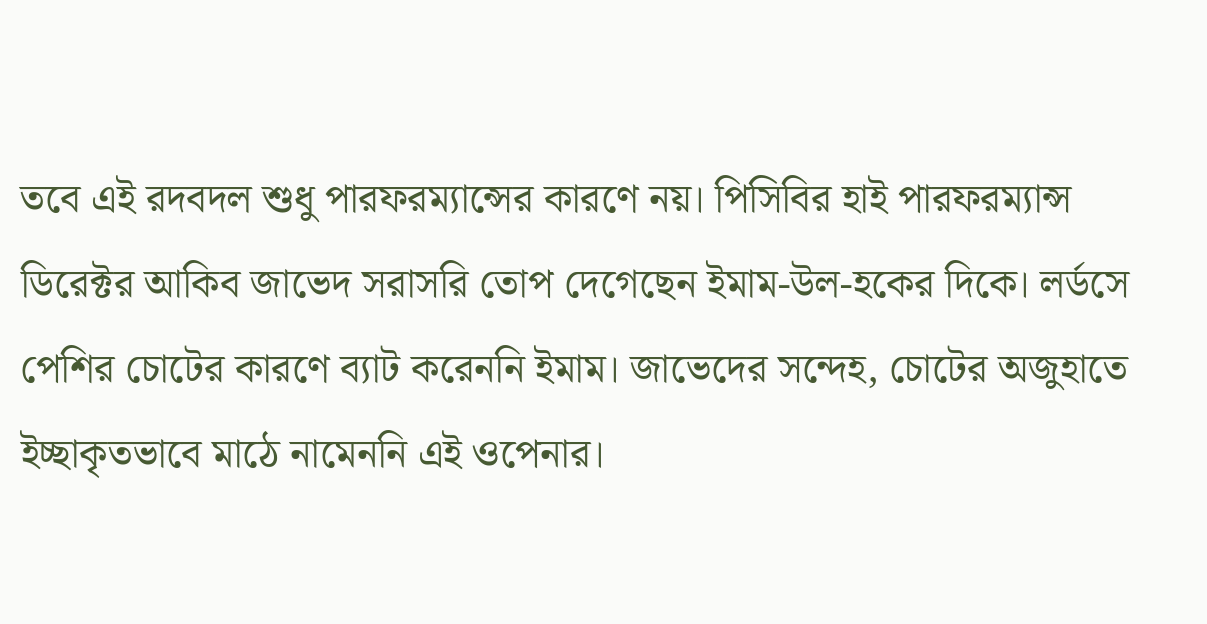তবে এই রদবদল শুধু পারফরম্যান্সের কারণে নয়। পিসিবির হাই পারফরম্যান্স ডিরেক্টর আকিব জাভেদ সরাসরি তোপ দেগেছেন ইমাম-উল-হকের দিকে। লর্ডসে পেশির চোটের কারণে ব্যাট করেননি ইমাম। জাভেদের সন্দেহ, চোটের অজুহাতে ইচ্ছাকৃতভাবে মাঠে নামেননি এই ওপেনার।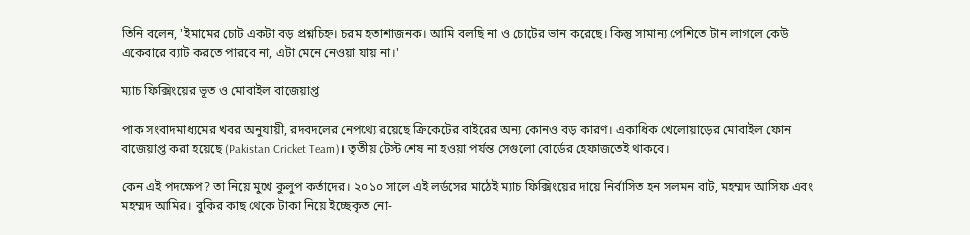তিনি বলেন, 'ইমামের চোট একটা বড় প্রশ্নচিহ্ন। চরম হতাশাজনক। আমি বলছি না ও চোটের ভান করেছে। কিন্তু সামান্য পেশিতে টান লাগলে কেউ একেবারে ব্যাট করতে পারবে না, এটা মেনে নেওয়া যায় না।'

ম্যাচ ফিক্সিংয়ের ভূত ও মোবাইল বাজেয়াপ্ত

পাক সংবাদমাধ্যমের খবর অনুযায়ী, রদবদলের নেপথ্যে রয়েছে ক্রিকেটের বাইরের অন্য কোনও বড় কারণ। একাধিক খেলোয়াড়ের মোবাইল ফোন বাজেয়াপ্ত করা হয়েছে (Pakistan Cricket Team)। তৃতীয় টেস্ট শেষ না হওয়া পর্যন্ত সেগুলো বোর্ডের হেফাজতেই থাকবে।

কেন এই পদক্ষেপ? তা নিয়ে মুখে কুলুপ কর্তাদের। ২০১০ সালে এই লর্ডসের মাঠেই ম্যাচ ফিক্সিংয়ের দায়ে নির্বাসিত হন সলমন বাট, মহম্মদ আসিফ এবং মহম্মদ আমির। বুকির কাছ থেকে টাকা নিয়ে ইচ্ছেকৃত নো-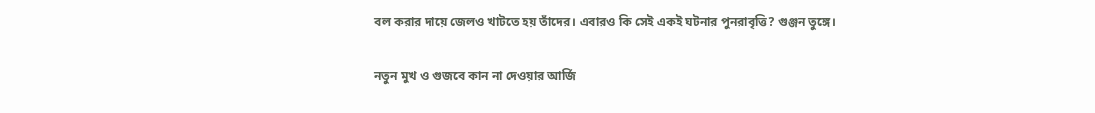বল করার দায়ে জেলও খাটতে হয় তাঁদের। এবারও কি সেই একই ঘটনার পুনরাবৃত্তি? গুঞ্জন তুঙ্গে।

নতুন মুখ ও গুজবে কান না দেওয়ার আর্জি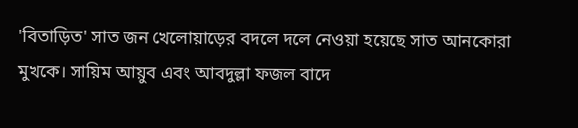'বিতাড়িত' সাত জন খেলোয়াড়ের বদলে দলে নেওয়া হয়েছে সাত আনকোরা মুখকে। সায়িম আয়ুব এবং আবদুল্লা ফজল বাদে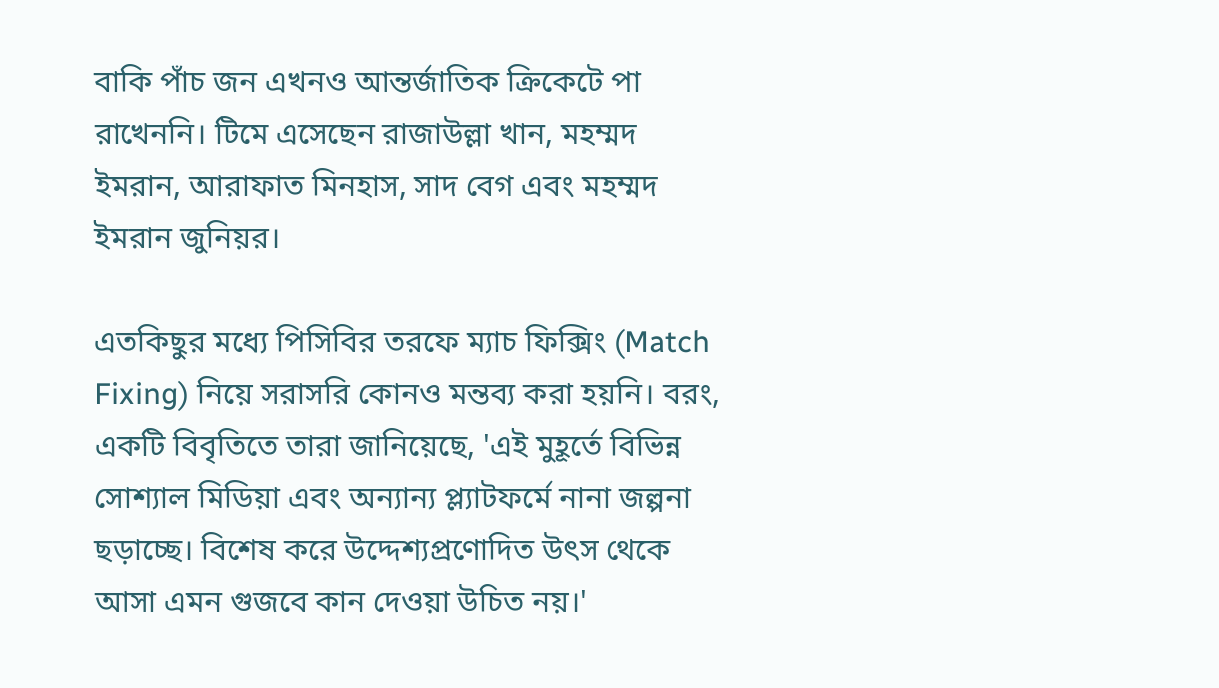বাকি পাঁচ জন এখনও আন্তর্জাতিক ক্রিকেটে পা রাখেননি। টিমে এসেছেন রাজাউল্লা খান, মহম্মদ ইমরান, আরাফাত মিনহাস, সাদ বেগ এবং মহম্মদ ইমরান জুনিয়র।

এতকিছুর মধ্যে পিসিবির তরফে ম্যাচ ফিক্সিং (Match Fixing) নিয়ে সরাসরি কোনও মন্তব্য করা হয়নি। বরং, একটি বিবৃতিতে তারা জানিয়েছে, 'এই মুহূর্তে বিভিন্ন সোশ্যাল মিডিয়া এবং অন্যান্য প্ল্যাটফর্মে নানা জল্পনা ছড়াচ্ছে। বিশেষ করে উদ্দেশ্যপ্রণোদিত উৎস থেকে আসা এমন গুজবে কান দেওয়া উচিত নয়।'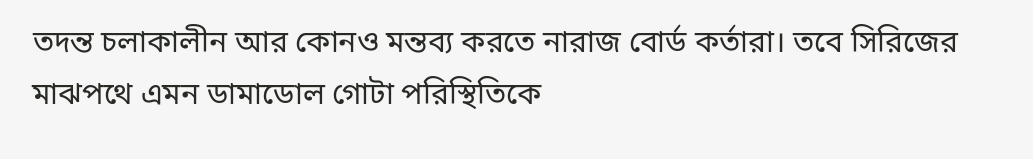তদন্ত চলাকালীন আর কোনও মন্তব্য করতে নারাজ বোর্ড কর্তারা। তবে সিরিজের মাঝপথে এমন ডামাডোল গোটা পরিস্থিতিকে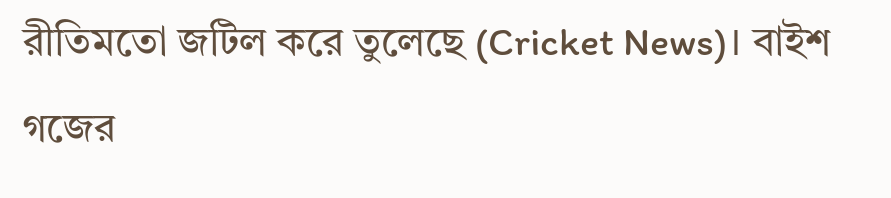রীতিমতো জটিল করে তুলেছে (Cricket News)। বাইশ গজের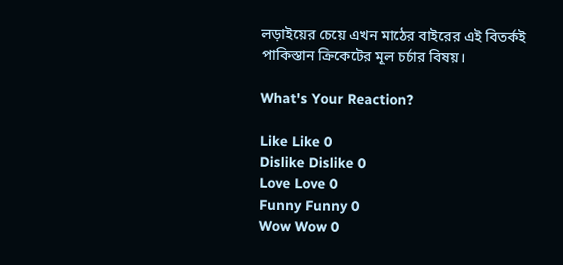লড়াইয়ের চেয়ে এখন মাঠের বাইরের এই বিতর্কই পাকিস্তান ক্রিকেটের মূল চর্চার বিষয়।

What's Your Reaction?

Like Like 0
Dislike Dislike 0
Love Love 0
Funny Funny 0
Wow Wow 0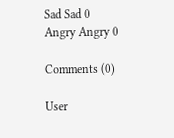Sad Sad 0
Angry Angry 0

Comments (0)

User